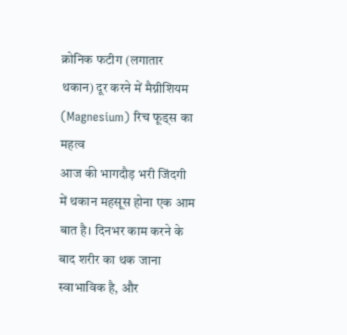क्रोनिक फटीग (लगातार थकान) दूर करने में मैग्नीशियम (Magnesium) रिच फूड्स का महत्व
आज की भागदौड़ भरी जिंदगी में थकान महसूस होना एक आम बात है। दिनभर काम करने के बाद शरीर का थक जाना स्वाभाविक है, और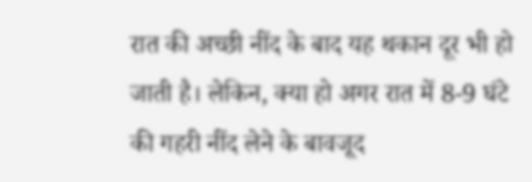रात की अच्छी नींद के बाद यह थकान दूर भी हो जाती है। लेकिन, क्या हो अगर रात में 8-9 घंटे की गहरी नींद लेने के बावजूद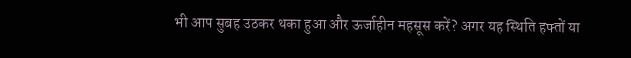भी आप सुबह उठकर थका हुआ और ऊर्जाहीन महसूस करें? अगर यह स्थिति हफ्तों या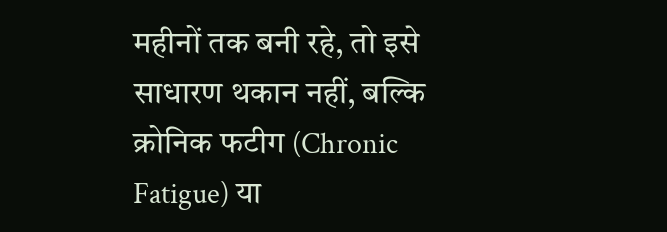महीनों तक बनी रहे, तो इसे साधारण थकान नहीं, बल्कि क्रोनिक फटीग (Chronic Fatigue) या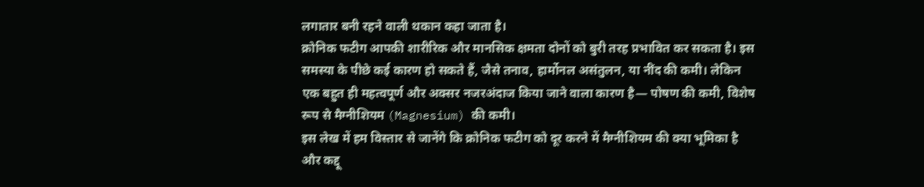लगातार बनी रहने वाली थकान कहा जाता है।
क्रोनिक फटीग आपकी शारीरिक और मानसिक क्षमता दोनों को बुरी तरह प्रभावित कर सकता है। इस समस्या के पीछे कई कारण हो सकते हैं, जैसे तनाव, हार्मोनल असंतुलन, या नींद की कमी। लेकिन एक बहुत ही महत्वपूर्ण और अक्सर नजरअंदाज किया जाने वाला कारण है— पोषण की कमी, विशेष रूप से मैग्नीशियम (Magnesium) की कमी।
इस लेख में हम विस्तार से जानेंगे कि क्रोनिक फटीग को दूर करने में मैग्नीशियम की क्या भूमिका है और कद्दू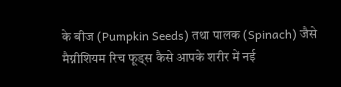के बीज (Pumpkin Seeds) तथा पालक (Spinach) जैसे मैग्नीशियम रिच फूड्स कैसे आपके शरीर में नई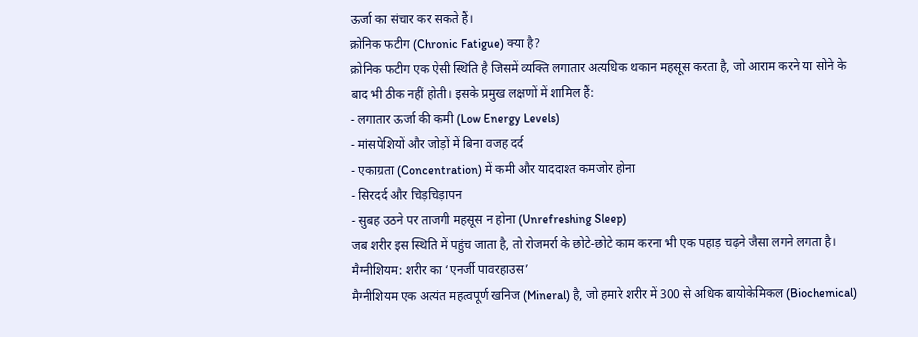ऊर्जा का संचार कर सकते हैं।
क्रोनिक फटीग (Chronic Fatigue) क्या है?
क्रोनिक फटीग एक ऐसी स्थिति है जिसमें व्यक्ति लगातार अत्यधिक थकान महसूस करता है, जो आराम करने या सोने के बाद भी ठीक नहीं होती। इसके प्रमुख लक्षणों में शामिल हैं:
- लगातार ऊर्जा की कमी (Low Energy Levels)
- मांसपेशियों और जोड़ों में बिना वजह दर्द
- एकाग्रता (Concentration) में कमी और याददाश्त कमजोर होना
- सिरदर्द और चिड़चिड़ापन
- सुबह उठने पर ताजगी महसूस न होना (Unrefreshing Sleep)
जब शरीर इस स्थिति में पहुंच जाता है, तो रोजमर्रा के छोटे-छोटे काम करना भी एक पहाड़ चढ़ने जैसा लगने लगता है।
मैग्नीशियम: शरीर का ‘एनर्जी पावरहाउस’
मैग्नीशियम एक अत्यंत महत्वपूर्ण खनिज (Mineral) है, जो हमारे शरीर में 300 से अधिक बायोकेमिकल (Biochemical)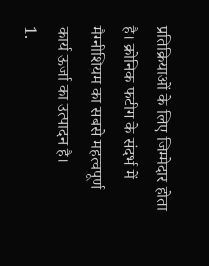प्रतिक्रियाओं के लिए जिम्मेदार होता है। क्रोनिक फटीग के संदर्भ में मैग्नीशियम का सबसे महत्वपूर्ण कार्य ऊर्जा का उत्पादन है।
1.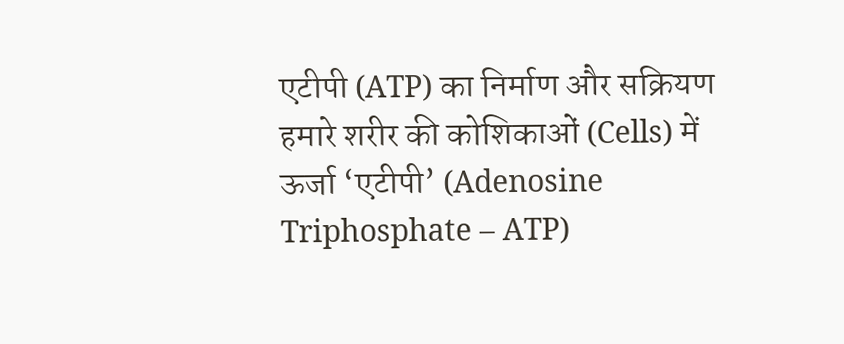एटीपी (ATP) का निर्माण और सक्रियण
हमारे शरीर की कोशिकाओं (Cells) में ऊर्जा ‘एटीपी’ (Adenosine Triphosphate – ATP)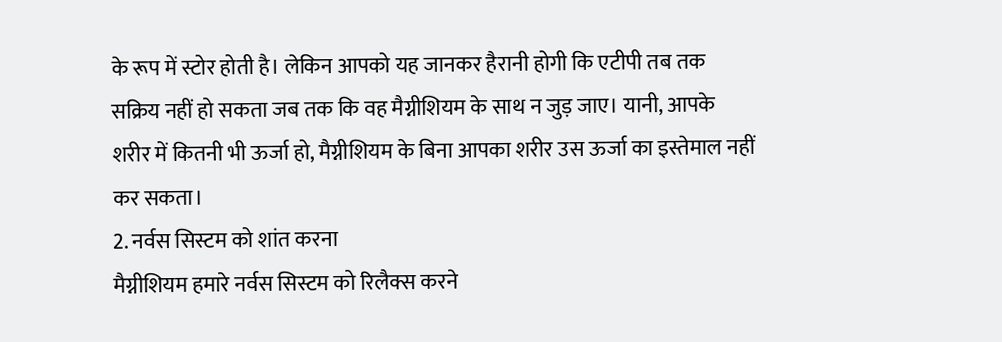के रूप में स्टोर होती है। लेकिन आपको यह जानकर हैरानी होगी कि एटीपी तब तक सक्रिय नहीं हो सकता जब तक कि वह मैग्नीशियम के साथ न जुड़ जाए। यानी, आपके शरीर में कितनी भी ऊर्जा हो, मैग्नीशियम के बिना आपका शरीर उस ऊर्जा का इस्तेमाल नहीं कर सकता।
2. नर्वस सिस्टम को शांत करना
मैग्नीशियम हमारे नर्वस सिस्टम को रिलैक्स करने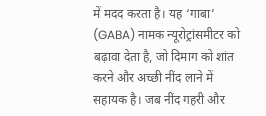में मदद करता है। यह ‘गाबा’ (GABA) नामक न्यूरोट्रांसमीटर को बढ़ावा देता है, जो दिमाग को शांत करने और अच्छी नींद लाने में सहायक है। जब नींद गहरी और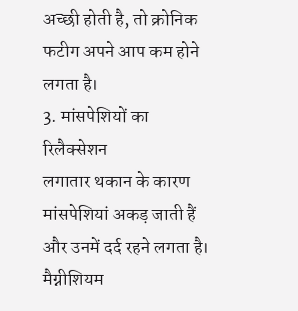अच्छी होती है, तो क्रोनिक फटीग अपने आप कम होने लगता है।
3. मांसपेशियों का रिलैक्सेशन
लगातार थकान के कारण मांसपेशियां अकड़ जाती हैं और उनमें दर्द रहने लगता है। मैग्नीशियम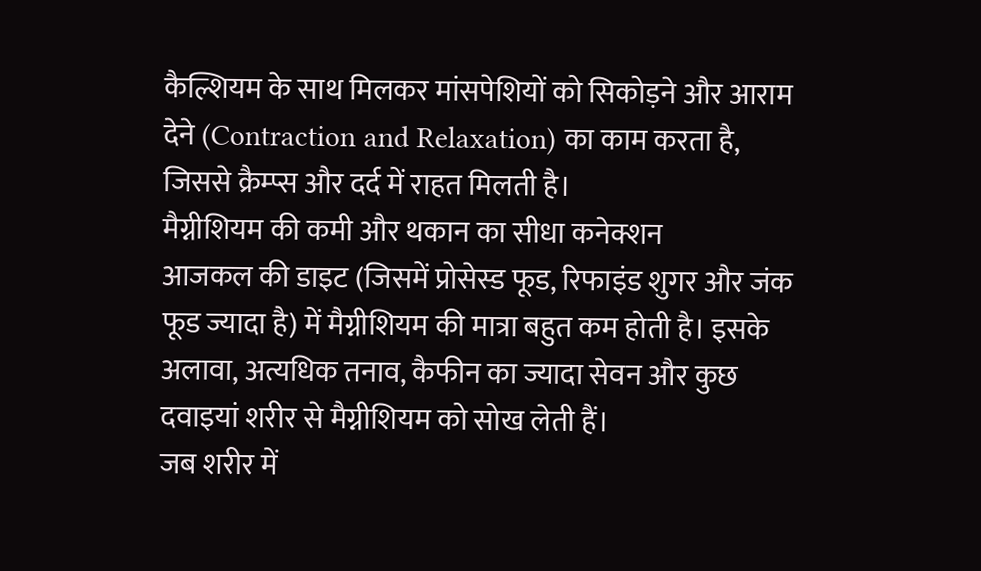कैल्शियम के साथ मिलकर मांसपेशियों को सिकोड़ने और आराम देने (Contraction and Relaxation) का काम करता है, जिससे क्रैम्प्स और दर्द में राहत मिलती है।
मैग्नीशियम की कमी और थकान का सीधा कनेक्शन
आजकल की डाइट (जिसमें प्रोसेस्ड फूड, रिफाइंड शुगर और जंक फूड ज्यादा है) में मैग्नीशियम की मात्रा बहुत कम होती है। इसके अलावा, अत्यधिक तनाव, कैफीन का ज्यादा सेवन और कुछ दवाइयां शरीर से मैग्नीशियम को सोख लेती हैं।
जब शरीर में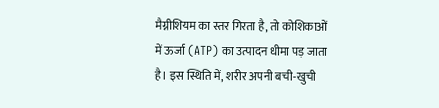मैग्नीशियम का स्तर गिरता है, तो कोशिकाओं में ऊर्जा (ATP) का उत्पादन धीमा पड़ जाता है। इस स्थिति में, शरीर अपनी बची-खुची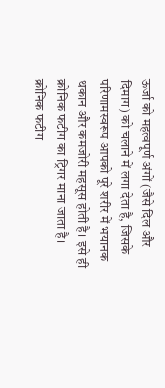ऊर्जा को महत्वपूर्ण अंगों (जैसे दिल और दिमाग) को चलाने में लगा देता है, जिसके परिणामस्वरूप आपको पूरे शरीर में भयानक थकान और कमजोरी महसूस होती है। इसे ही क्रोनिक फटीग का ट्रिगर माना जाता है।
क्रोनिक फटीग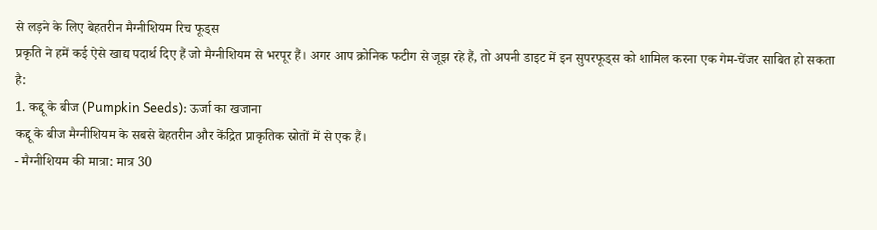से लड़ने के लिए बेहतरीन मैग्नीशियम रिच फूड्स
प्रकृति ने हमें कई ऐसे खाद्य पदार्थ दिए हैं जो मैग्नीशियम से भरपूर हैं। अगर आप क्रोनिक फटीग से जूझ रहे हैं, तो अपनी डाइट में इन सुपरफूड्स को शामिल करना एक गेम-चेंजर साबित हो सकता है:
1. कद्दू के बीज (Pumpkin Seeds): ऊर्जा का खजाना
कद्दू के बीज मैग्नीशियम के सबसे बेहतरीन और केंद्रित प्राकृतिक स्रोतों में से एक हैं।
- मैग्नीशियम की मात्रा: मात्र 30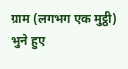ग्राम (लगभग एक मुट्ठी) भुने हुए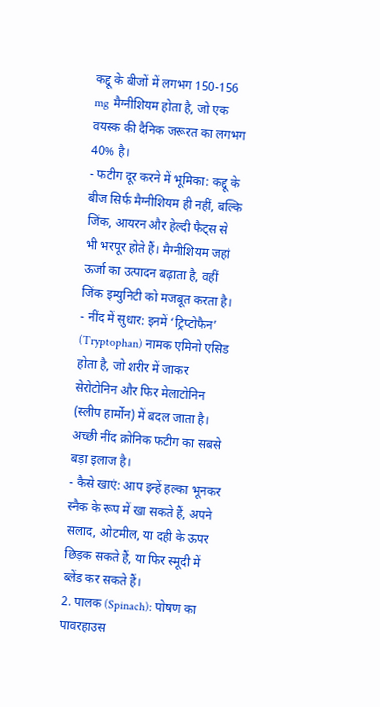कद्दू के बीजों में लगभग 150-156 mg मैग्नीशियम होता है, जो एक वयस्क की दैनिक जरूरत का लगभग 40% है।
- फटीग दूर करने में भूमिका: कद्दू के बीज सिर्फ मैग्नीशियम ही नहीं, बल्कि जिंक, आयरन और हेल्दी फैट्स से भी भरपूर होते हैं। मैग्नीशियम जहां ऊर्जा का उत्पादन बढ़ाता है, वहीं जिंक इम्युनिटी को मजबूत करता है।
- नींद में सुधार: इनमें ‘ट्रिप्टोफैन’ (Tryptophan) नामक एमिनो एसिड होता है, जो शरीर में जाकर सेरोटोनिन और फिर मेलाटोनिन (स्लीप हार्मोन) में बदल जाता है। अच्छी नींद क्रोनिक फटीग का सबसे बड़ा इलाज है।
- कैसे खाएं: आप इन्हें हल्का भूनकर स्नैक के रूप में खा सकते हैं, अपने सलाद, ओटमील, या दही के ऊपर छिड़क सकते हैं, या फिर स्मूदी में ब्लेंड कर सकते हैं।
2. पालक (Spinach): पोषण का पावरहाउस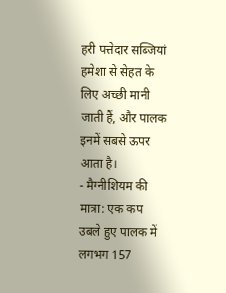हरी पत्तेदार सब्जियां हमेशा से सेहत के लिए अच्छी मानी जाती हैं, और पालक इनमें सबसे ऊपर आता है।
- मैग्नीशियम की मात्रा: एक कप उबले हुए पालक में लगभग 157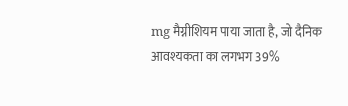mg मैग्नीशियम पाया जाता है, जो दैनिक आवश्यकता का लगभग 39%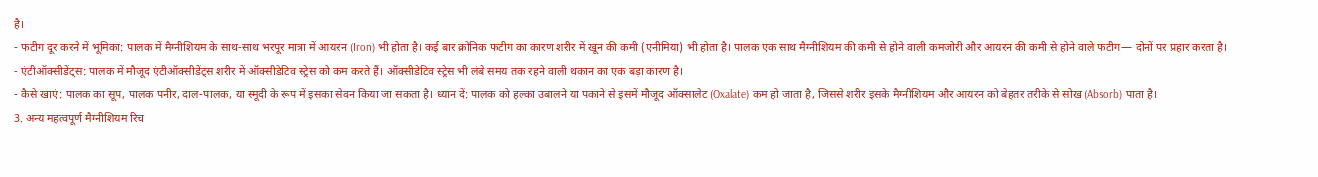है।
- फटीग दूर करने में भूमिका: पालक में मैग्नीशियम के साथ-साथ भरपूर मात्रा में आयरन (Iron) भी होता है। कई बार क्रोनिक फटीग का कारण शरीर में खून की कमी (एनीमिया) भी होता है। पालक एक साथ मैग्नीशियम की कमी से होने वाली कमजोरी और आयरन की कमी से होने वाले फटीग— दोनों पर प्रहार करता है।
- एंटीऑक्सीडेंट्स: पालक में मौजूद एंटीऑक्सीडेंट्स शरीर में ऑक्सीडेटिव स्ट्रेस को कम करते हैं। ऑक्सीडेटिव स्ट्रेस भी लंबे समय तक रहने वाली थकान का एक बड़ा कारण है।
- कैसे खाएं: पालक का सूप, पालक पनीर, दाल-पालक, या स्मूदी के रूप में इसका सेवन किया जा सकता है। ध्यान दें: पालक को हल्का उबालने या पकाने से इसमें मौजूद ऑक्सालेट (Oxalate) कम हो जाता है, जिससे शरीर इसके मैग्नीशियम और आयरन को बेहतर तरीके से सोख (Absorb) पाता है।
3. अन्य महत्वपूर्ण मैग्नीशियम रिच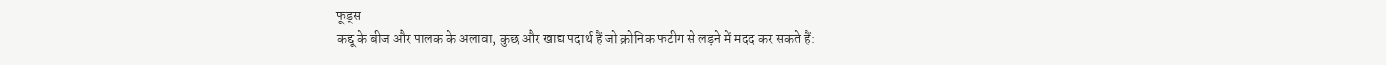फूड्स
कद्दू के बीज और पालक के अलावा, कुछ और खाद्य पदार्थ हैं जो क्रोनिक फटीग से लड़ने में मदद कर सकते हैं: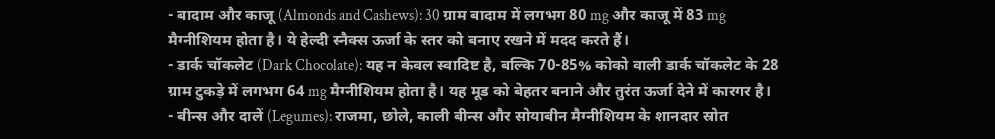- बादाम और काजू (Almonds and Cashews): 30 ग्राम बादाम में लगभग 80 mg और काजू में 83 mg मैग्नीशियम होता है। ये हेल्दी स्नैक्स ऊर्जा के स्तर को बनाए रखने में मदद करते हैं।
- डार्क चॉकलेट (Dark Chocolate): यह न केवल स्वादिष्ट है, बल्कि 70-85% कोको वाली डार्क चॉकलेट के 28 ग्राम टुकड़े में लगभग 64 mg मैग्नीशियम होता है। यह मूड को बेहतर बनाने और तुरंत ऊर्जा देने में कारगर है।
- बीन्स और दालें (Legumes): राजमा, छोले, काली बीन्स और सोयाबीन मैग्नीशियम के शानदार स्रोत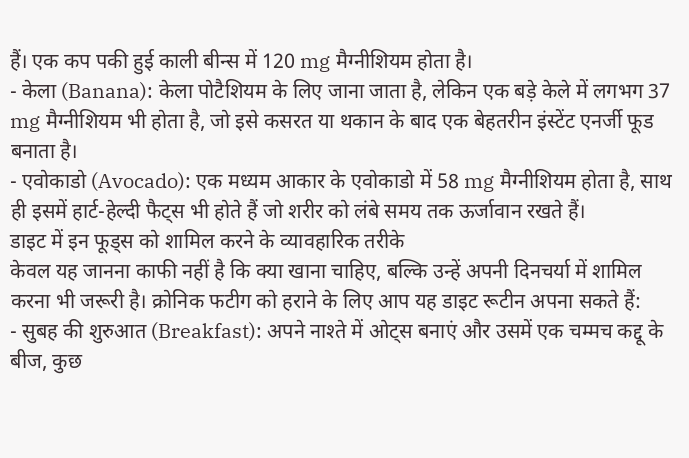हैं। एक कप पकी हुई काली बीन्स में 120 mg मैग्नीशियम होता है।
- केला (Banana): केला पोटैशियम के लिए जाना जाता है, लेकिन एक बड़े केले में लगभग 37 mg मैग्नीशियम भी होता है, जो इसे कसरत या थकान के बाद एक बेहतरीन इंस्टेंट एनर्जी फूड बनाता है।
- एवोकाडो (Avocado): एक मध्यम आकार के एवोकाडो में 58 mg मैग्नीशियम होता है, साथ ही इसमें हार्ट-हेल्दी फैट्स भी होते हैं जो शरीर को लंबे समय तक ऊर्जावान रखते हैं।
डाइट में इन फूड्स को शामिल करने के व्यावहारिक तरीके
केवल यह जानना काफी नहीं है कि क्या खाना चाहिए, बल्कि उन्हें अपनी दिनचर्या में शामिल करना भी जरूरी है। क्रोनिक फटीग को हराने के लिए आप यह डाइट रूटीन अपना सकते हैं:
- सुबह की शुरुआत (Breakfast): अपने नाश्ते में ओट्स बनाएं और उसमें एक चम्मच कद्दू के बीज, कुछ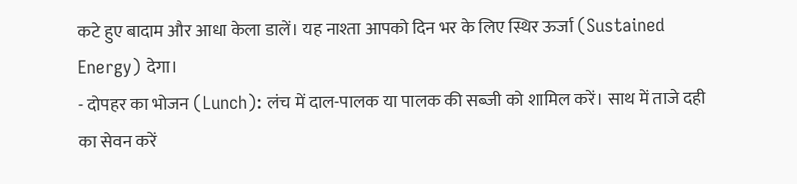कटे हुए बादाम और आधा केला डालें। यह नाश्ता आपको दिन भर के लिए स्थिर ऊर्जा (Sustained Energy) देगा।
- दोपहर का भोजन (Lunch): लंच में दाल-पालक या पालक की सब्जी को शामिल करें। साथ में ताजे दही का सेवन करें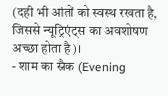(दही भी आंतों को स्वस्थ रखता है, जिससे न्यूट्रिएंट्स का अवशोषण अच्छा होता है)।
- शाम का स्नैक (Evening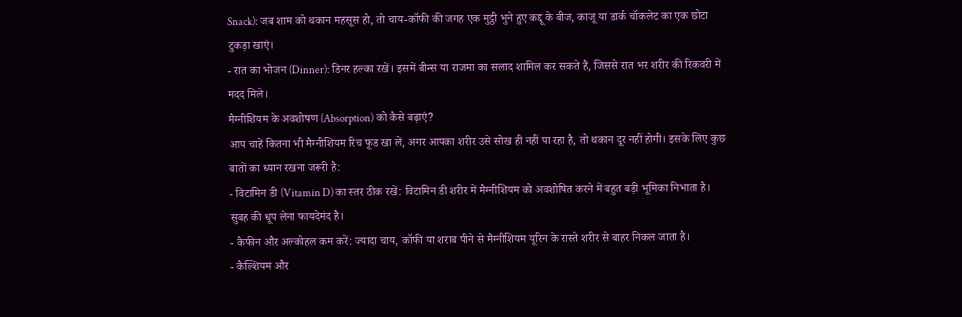Snack): जब शाम को थकान महसूस हो, तो चाय-कॉफी की जगह एक मुट्ठी भुने हुए कद्दू के बीज, काजू या डार्क चॉकलेट का एक छोटा टुकड़ा खाएं।
- रात का भोजन (Dinner): डिनर हल्का रखें। इसमें बीन्स या राजमा का सलाद शामिल कर सकते हैं, जिससे रात भर शरीर की रिकवरी में मदद मिले।
मैग्नीशियम के अवशोषण (Absorption) को कैसे बढ़ाएं?
आप चाहें कितना भी मैग्नीशियम रिच फूड खा लें, अगर आपका शरीर उसे सोख ही नहीं पा रहा है, तो थकान दूर नहीं होगी। इसके लिए कुछ बातों का ध्यान रखना जरूरी है:
- विटामिन डी (Vitamin D) का स्तर ठीक रखें: विटामिन डी शरीर में मैग्नीशियम को अवशोषित करने में बहुत बड़ी भूमिका निभाता है। सुबह की धूप लेना फायदेमंद है।
- कैफीन और अल्कोहल कम करें: ज्यादा चाय, कॉफी या शराब पीने से मैग्नीशियम यूरिन के रास्ते शरीर से बाहर निकल जाता है।
- कैल्शियम और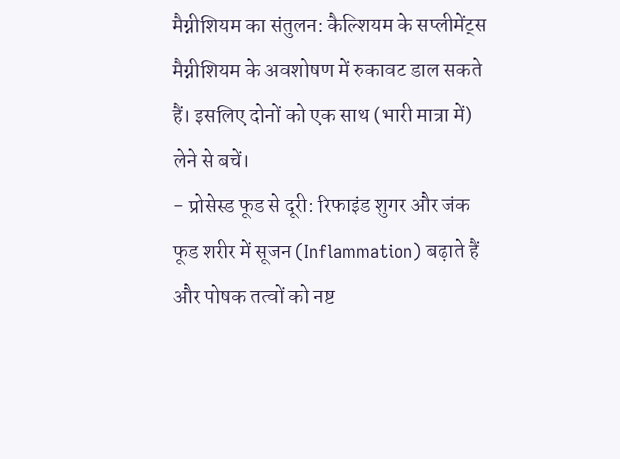मैग्नीशियम का संतुलन: कैल्शियम के सप्लीमेंट्स मैग्नीशियम के अवशोषण में रुकावट डाल सकते हैं। इसलिए दोनों को एक साथ (भारी मात्रा में) लेने से बचें।
- प्रोसेस्ड फूड से दूरी: रिफाइंड शुगर और जंक फूड शरीर में सूजन (Inflammation) बढ़ाते हैं और पोषक तत्वों को नष्ट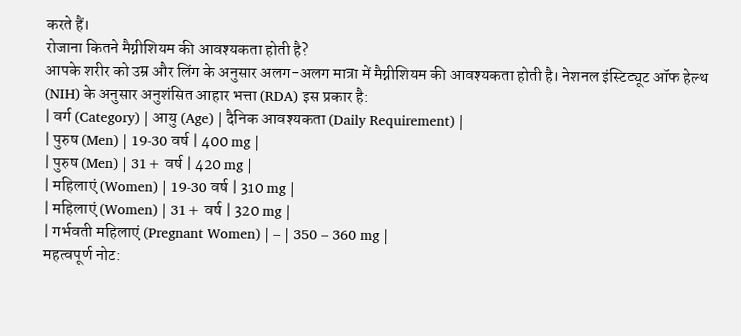करते हैं।
रोजाना कितने मैग्नीशियम की आवश्यकता होती है?
आपके शरीर को उम्र और लिंग के अनुसार अलग-अलग मात्रा में मैग्नीशियम की आवश्यकता होती है। नेशनल इंस्टिट्यूट ऑफ हेल्थ (NIH) के अनुसार अनुशंसित आहार भत्ता (RDA) इस प्रकार है:
| वर्ग (Category) | आयु (Age) | दैनिक आवश्यकता (Daily Requirement) |
| पुरुष (Men) | 19-30 वर्ष | 400 mg |
| पुरुष (Men) | 31+ वर्ष | 420 mg |
| महिलाएं (Women) | 19-30 वर्ष | 310 mg |
| महिलाएं (Women) | 31+ वर्ष | 320 mg |
| गर्भवती महिलाएं (Pregnant Women) | – | 350 – 360 mg |
महत्वपूर्ण नोट: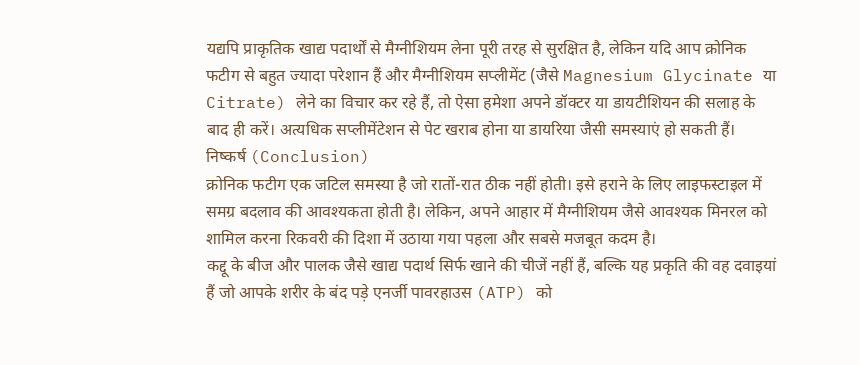यद्यपि प्राकृतिक खाद्य पदार्थों से मैग्नीशियम लेना पूरी तरह से सुरक्षित है, लेकिन यदि आप क्रोनिक फटीग से बहुत ज्यादा परेशान हैं और मैग्नीशियम सप्लीमेंट (जैसे Magnesium Glycinate या Citrate) लेने का विचार कर रहे हैं, तो ऐसा हमेशा अपने डॉक्टर या डायटीशियन की सलाह के बाद ही करें। अत्यधिक सप्लीमेंटेशन से पेट खराब होना या डायरिया जैसी समस्याएं हो सकती हैं।
निष्कर्ष (Conclusion)
क्रोनिक फटीग एक जटिल समस्या है जो रातों-रात ठीक नहीं होती। इसे हराने के लिए लाइफस्टाइल में समग्र बदलाव की आवश्यकता होती है। लेकिन, अपने आहार में मैग्नीशियम जैसे आवश्यक मिनरल को शामिल करना रिकवरी की दिशा में उठाया गया पहला और सबसे मजबूत कदम है।
कद्दू के बीज और पालक जैसे खाद्य पदार्थ सिर्फ खाने की चीजें नहीं हैं, बल्कि यह प्रकृति की वह दवाइयां हैं जो आपके शरीर के बंद पड़े एनर्जी पावरहाउस (ATP) को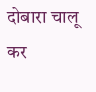दोबारा चालू कर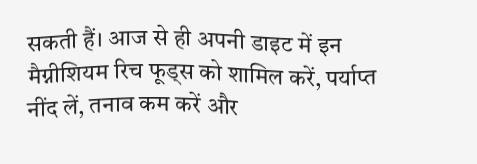सकती हैं। आज से ही अपनी डाइट में इन मैग्नीशियम रिच फूड्स को शामिल करें, पर्याप्त नींद लें, तनाव कम करें और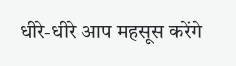धीरे-धीरे आप महसूस करेंगे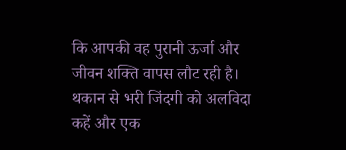कि आपकी वह पुरानी ऊर्जा और जीवन शक्ति वापस लौट रही है। थकान से भरी जिंदगी को अलविदा कहें और एक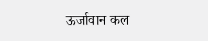ऊर्जावान कल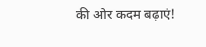की ओर कदम बढ़ाएं!